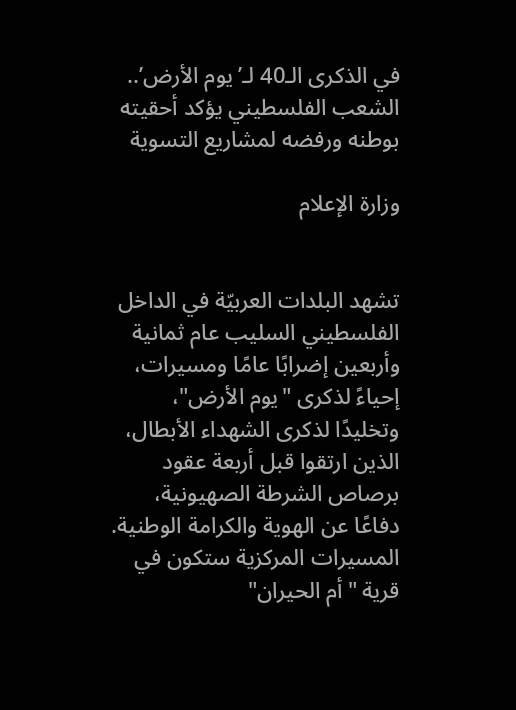في الذكرى الـ40 لـ’يوم الأرض’.. الشعب الفلسطيني يؤكد أحقيته بوطنه ورفضه لمشاريع التسوية

وزارة الإعلام


تشهد البلدات العربيّة في الداخل الفلسطيني السليب عام ثمانية وأربعين إضرابًا عامًا ومسيرات، إحياءً لذكرى "يوم الأرض"، وتخليدًا لذكرى الشهداء الأبطال، الذين ارتقوا قبل أربعة عقود برصاص الشرطة الصهيونية، دفاعًا عن الهوية والكرامة الوطنية.
المسيرات المركزية ستكون في قرية "أم الحيران"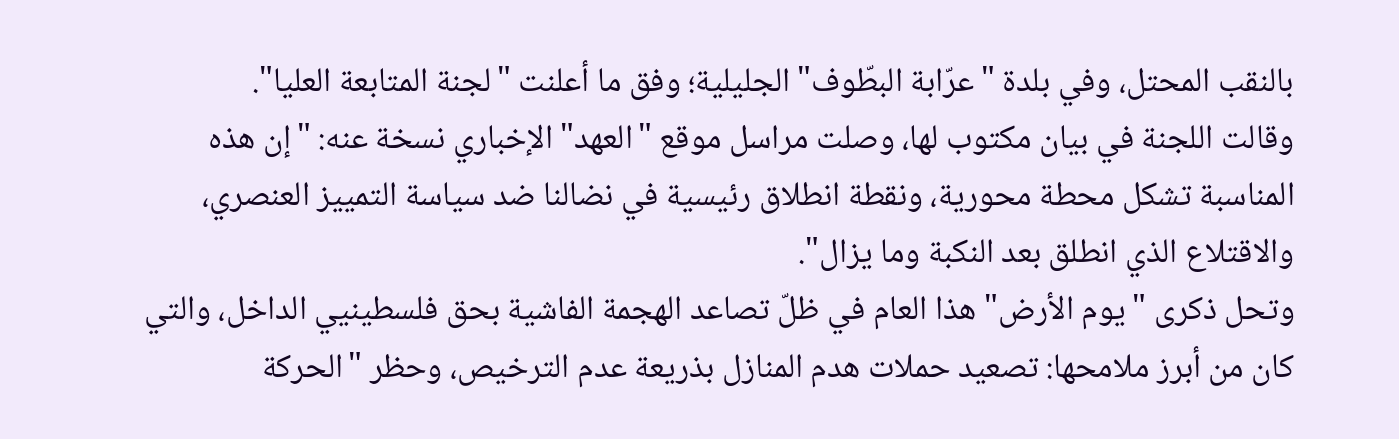بالنقب المحتل، وفي بلدة "عرّابة البطّوف" الجليلية؛ وفق ما أعلنت "لجنة المتابعة العليا".
وقالت اللجنة في بيان مكتوب لها، وصلت مراسل موقع "العهد" الإخباري نسخة عنه: "إن هذه المناسبة تشكل محطة محورية، ونقطة انطلاق رئيسية في نضالنا ضد سياسة التمييز العنصري، والاقتلاع الذي انطلق بعد النكبة وما يزال".
وتحل ذكرى "يوم الأرض" هذا العام في ظلّ تصاعد الهجمة الفاشية بحق فلسطينيي الداخل، والتي كان من أبرز ملامحها: تصعيد حملات هدم المنازل بذريعة عدم الترخيص، وحظر "الحركة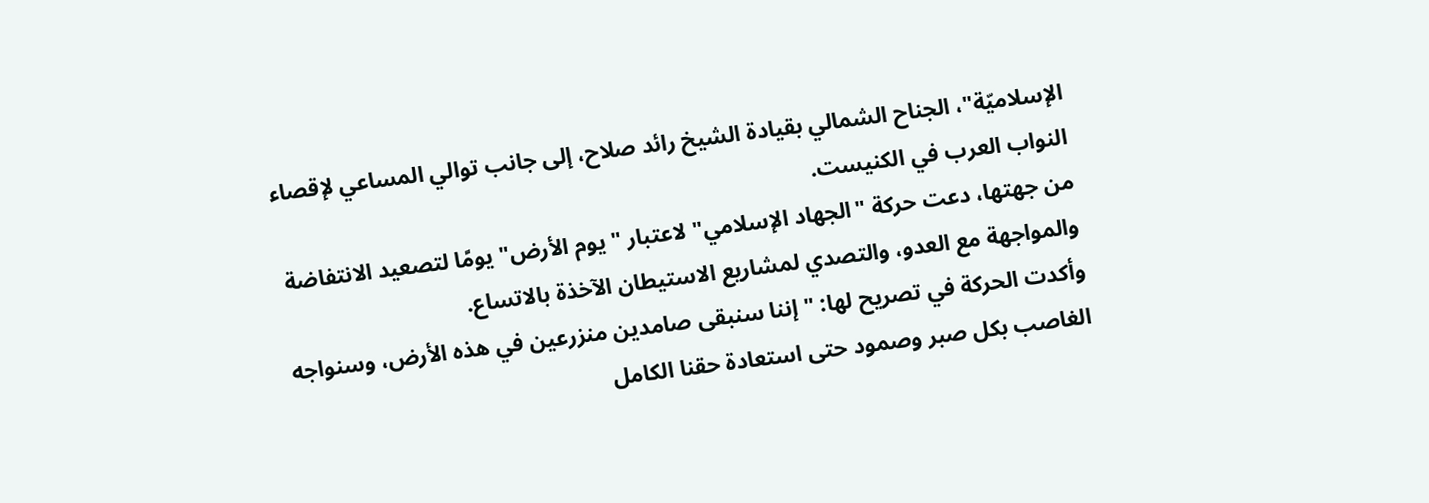الإسلاميّة"، الجناح الشمالي بقيادة الشيخ رائد صلاح، إلى جانب توالي المساعي لإقصاء النواب العرب في الكنيست.
من جهتها، دعت حركة "الجهاد الإسلامي" لاعتبار "يوم الأرض" يومًا لتصعيد الانتفاضة والمواجهة مع العدو، والتصدي لمشاريع الاستيطان الآخذة بالاتساع.
وأكدت الحركة في تصريح لها: "إننا سنبقى صامدين منزرعين في هذه الأرض، وسنواجه الغاصب بكل صبر وصمود حتى استعادة حقنا الكامل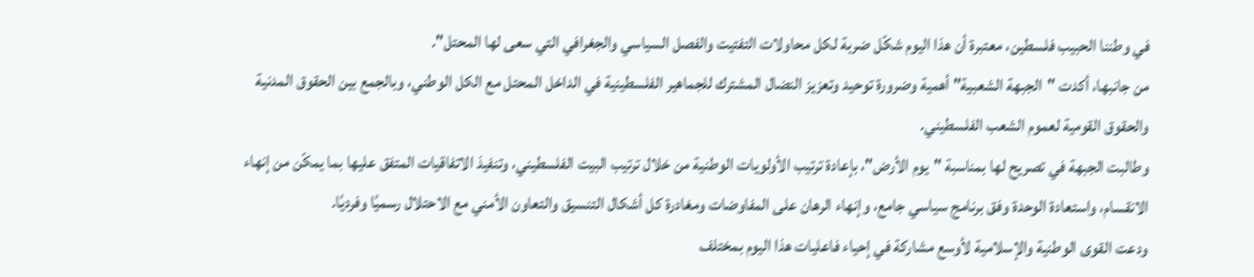في وطننا الحبيب فلسطين، معتبرة أن هذا اليوم شكّل ضربة لكل محاولات التفتيت والفصل السياسي والجغرافي التي سعى لها المحتل".
من جانبها، أكدت "الجبهة الشعبية" أهمية وضرورة توحيد وتعزيز النضال المشترك للجماهير الفلسطينية في الداخل المحتل مع الكل الوطني، وبالجمع بين الحقوق المدنية والحقوق القومية لعموم الشعب الفلسطيني.
وطالبت الجبهة في تصريح لها بمناسبة "يوم الأرض"، بإعادة ترتيب الأولويات الوطنية من خلال ترتيب البيت الفلسطيني، وتنفيذ الاتفاقيات المتفق عليها بما يمكّن من إنهاء الانقسام، واستعادة الوحدة وفق برنامج سياسي جامع، وإنهاء الرهان على المفاوضات ومغادرة كل أشكال التنسيق والتعاون الأمني مع الاحتلال رسميًا وفرديًا.
ودعت القوى الوطنية والإسلامية لأوسع مشاركة في إحياء فاعليات هذا اليوم بمختلف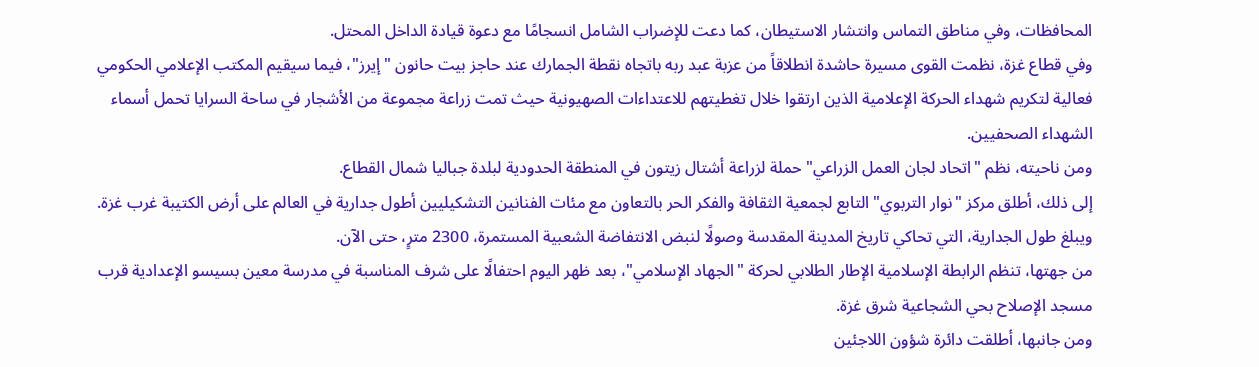المحافظات، وفي مناطق التماس وانتشار الاستيطان، كما دعت للإضراب الشامل انسجامًا مع دعوة قيادة الداخل المحتل.
وفي قطاع غزة، نظمت القوى مسيرة حاشدة انطلاقاً من عزبة عبد ربه باتجاه نقطة الجمارك عند حاجز بيت حانون "إيرز"، فيما سيقيم المكتب الإعلامي الحكومي فعالية لتكريم شهداء الحركة الإعلامية الذين ارتقوا خلال تغطيتهم للاعتداءات الصهيونية حيث تمت زراعة مجموعة من الأشجار في ساحة السرايا تحمل أسماء الشهداء الصحفيين.
ومن ناحيته، نظم "اتحاد لجان العمل الزراعي" حملة لزراعة أشتال زيتون في المنطقة الحدودية لبلدة جباليا شمال القطاع.
إلى ذلك، أطلق مركز "نوار التربوي" التابع لجمعية الثقافة والفكر الحر بالتعاون مع مئات الفنانين التشكيليين أطول جدارية في العالم على أرض الكتيبة غرب غزة.
ويبلغ طول الجدارية، التي تحاكي تاريخ المدينة المقدسة وصولًا لنبض الانتفاضة الشعبية المستمرة، 2300 مترٍ، حتى الآن.
من جهتها، تنظم الرابطة الإسلامية الإطار الطلابي لحركة "الجهاد الإسلامي"، بعد ظهر اليوم احتفالًا على شرف المناسبة في مدرسة معين بسيسو الإعدادية قرب مسجد الإصلاح بحي الشجاعية شرق غزة.
ومن جانبها، أطلقت دائرة شؤون اللاجئين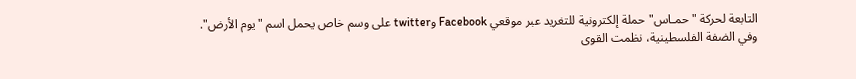التابعة لحركة "حمـاس" حملة إلكترونية للتغريد عبر موقعي Facebook وtwitter على وسم خاص يحمل اسم "يوم الأرض".
وفي الضفة الفلسطينية، نظمت القوى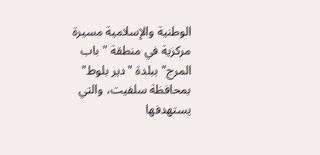الوطنية والإسلامية مسيرة مركزية في منطقة "باب المرج" ببلدة "دير بلوط" بمحافظة سلفيت، والتي يستهدفها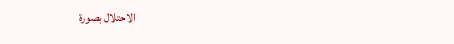الاحتلال بصورة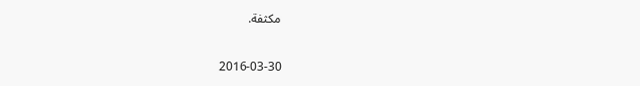مكثفة.

2016-03-30